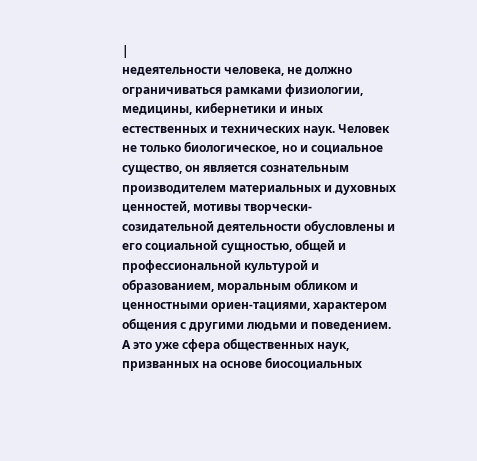|
недеятельности человека, не должно ограничиваться рамками физиологии, медицины, кибернетики и иных естественных и технических наук. Человек не только биологическое, но и социальное существо, он является сознательным производителем материальных и духовных ценностей, мотивы творчески-созидательной деятельности обусловлены и его социальной сущностью, общей и профессиональной культурой и образованием, моральным обликом и ценностными ориен-тациями, характером общения с другими людьми и поведением. А это уже сфера общественных наук, призванных на основе биосоциальных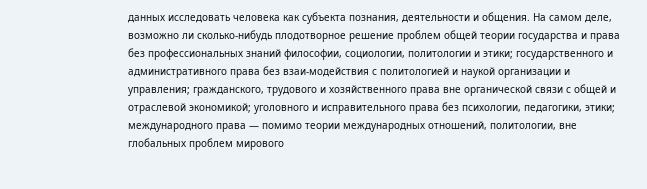данных исследовать человека как субъекта познания, деятельности и общения. На самом деле, возможно ли сколько-нибудь плодотворное решение проблем общей теории государства и права без профессиональных знаний философии, социологии, политологии и этики; государственного и административного права без взаи-модействия с политологией и наукой организации и управления; гражданского, трудового и хозяйственного права вне органической связи с общей и отраслевой экономикой; уголовного и исправительного права без психологии, педагогики, этики; международного права — помимо теории международных отношений, политологии, вне глобальных проблем мирового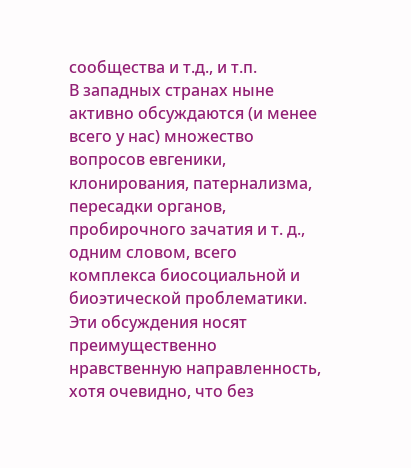сообщества и т.д., и т.п.
В западных странах ныне активно обсуждаются (и менее всего у нас) множество вопросов евгеники, клонирования, патернализма, пересадки органов, пробирочного зачатия и т. д., одним словом, всего комплекса биосоциальной и биоэтической проблематики. Эти обсуждения носят преимущественно нравственную направленность, хотя очевидно, что без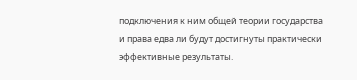подключения к ним общей теории государства и права едва ли будут достигнуты практически эффективные результаты.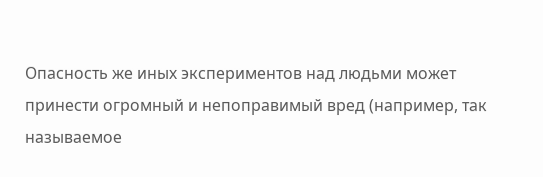Опасность же иных экспериментов над людьми может принести огромный и непоправимый вред (например, так называемое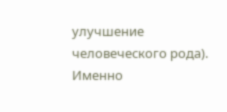улучшение человеческого рода). Именно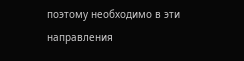поэтому необходимо в эти направления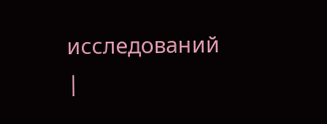исследований
|